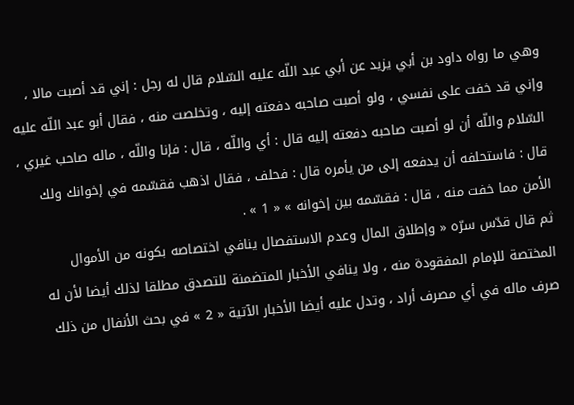وهي ما رواه داود بن أبي يزيد عن أبي عبد اللّه عليه السّلام قال له رجل : إني قد أصبت مالا ، وإني قد خفت على نفسي ، ولو أصبت صاحبه دفعته إليه ، وتخلصت منه ، فقال أبو عبد اللّه عليه السّلام واللّه أن لو أصبت صاحبه دفعته إليه قال : أي واللّه ، قال : فإنا واللّه ، ماله صاحب غيري ، قال : فاستحلفه أن يدفعه إلى من يأمره قال : فحلف ، فقال اذهب فقسّمه في إخوانك ولك الأمن مما خفت منه ، قال : فقسّمه بين إخوانه » « 1 » .
ثم قال قدّس سرّه « وإطلاق المال وعدم الاستفصال ينافي اختصاصه بكونه من الأموال المختصة للإمام المفقودة منه ، ولا ينافي الأخبار المتضمنة للتصدق مطلقا لذلك أيضا لأن له صرف ماله في أي مصرف أراد ، وتدل عليه أيضا الأخبار الآتية « 2 » في بحث الأنفال من ذلك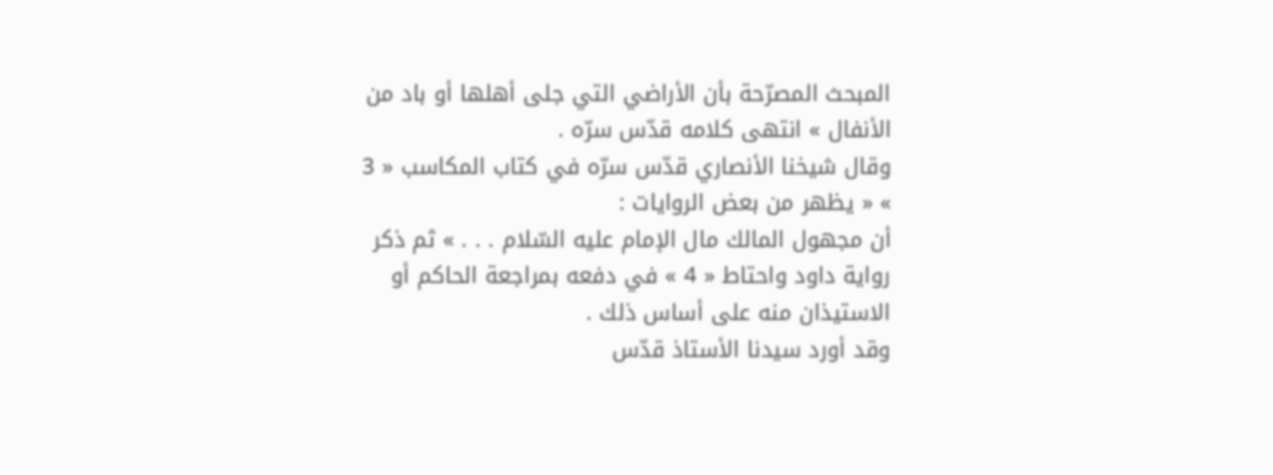المبحث المصرّحة بأن الأراضي التي جلى أهلها أو باد من الأنفال » انتهى كلامه قدّس سرّه .
وقال شيخنا الأنصاري قدّس سرّه في كتاب المكاسب « 3 » « يظهر من بعض الروايات :
أن مجهول المالك مال الإمام عليه السّلام . . . » ثم ذكر رواية داود واحتاط « 4 » في دفعه بمراجعة الحاكم أو الاستيذان منه على أساس ذلك .
وقد أورد سيدنا الأستاذ قدّس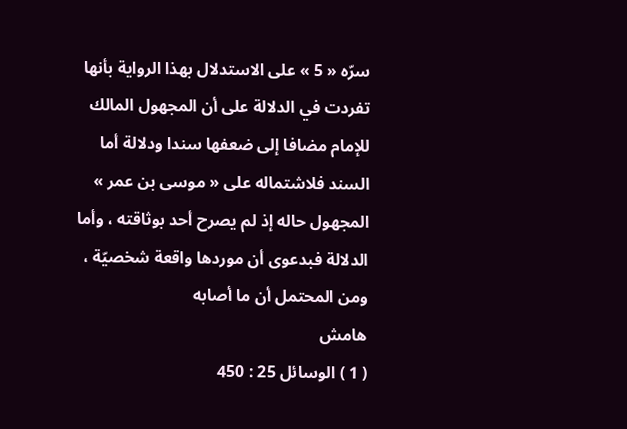سرّه « 5 » على الاستدلال بهذا الرواية بأنها تفردت في الدلالة على أن المجهول المالك للإمام مضافا إلى ضعفها سندا ودلالة أما السند فلاشتماله على « موسى بن عمر » المجهول حاله إذ لم يصرح أحد بوثاقته ، وأما الدلالة فبدعوى أن موردها واقعة شخصيّة ، ومن المحتمل أن ما أصابه
هامش
( 1 ) الوسائل 25 : 450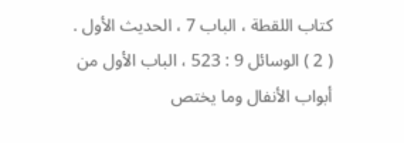كتاب اللقطة ، الباب 7 ، الحديث الأول .
( 2 ) الوسائل 9 : 523 ، الباب الأول من أبواب الأنفال وما يختص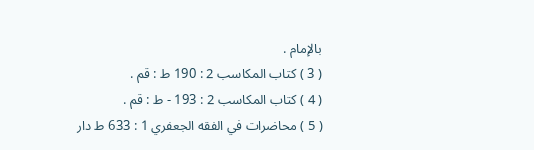بالإمام .
( 3 ) كتاب المكاسب 2 : 190 ط : قم .
( 4 ) كتاب المكاسب 2 : 193 - ط : قم .
( 5 ) محاضرات في الفقه الجعفري 1 : 633 ط دار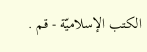الكتب الإسلاميّة - قم .